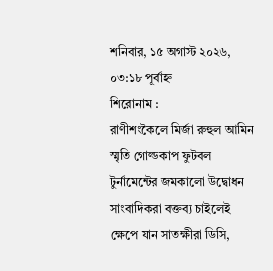শনিবার, ১৫ অগাস্ট ২০২৬, ০৩:১৮ পূর্বাহ্ন
শিরোনাম :
রাণীশংকৈলে মির্জা রুহুল আমিন স্মৃতি গোল্ডকাপ ফুটবল টুর্নামেন্টের জমকালো উদ্বোধন সাংবাদিকরা বক্তব্য চাইলেই ক্ষেপে যান সাতক্ষীরা ডিসি,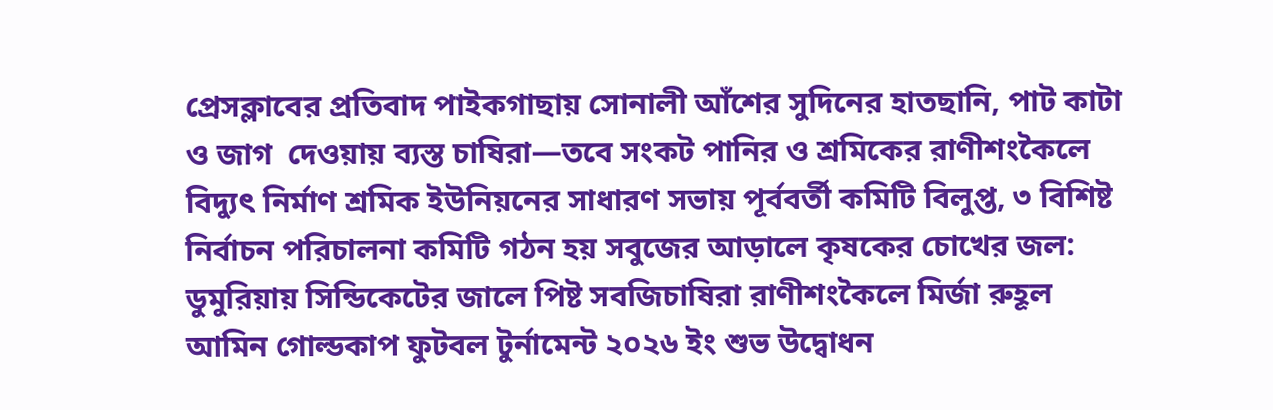প্রেসক্লাবের প্রতিবাদ পাইকগাছায় সোনালী আঁশের সুদিনের হাতছানি, পাট কাটা ও জাগ  দেওয়ায় ব্যস্ত চাষিরা—তবে সংকট পানির ও শ্রমিকের রাণীশংকৈলে বিদ্যুৎ নির্মাণ শ্রমিক ইউনিয়নের সাধারণ সভায় পূর্ববর্তী কমিটি বিলুপ্ত, ৩ বিশিষ্ট নির্বাচন পরিচালনা কমিটি গঠন হয় সবুজের আড়ালে কৃষকের চোখের জল: ডুমুরিয়ায় সিন্ডিকেটের জালে পিষ্ট সবজিচাষিরা রাণীশংকৈলে মির্জা রুহূল আমিন গোল্ডকাপ ফুটবল টুর্নামেন্ট ২০২৬ ইং শুভ উদ্বোধন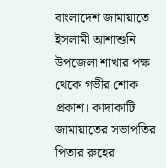বাংলাদেশ জামায়াতে ইসলামী আশাশুনি উপজেলা শাখার পক্ষ থেকে গভীর শোক প্রকাশ। কাদাকাটি জামায়াতের সভাপতির পিতার রুহের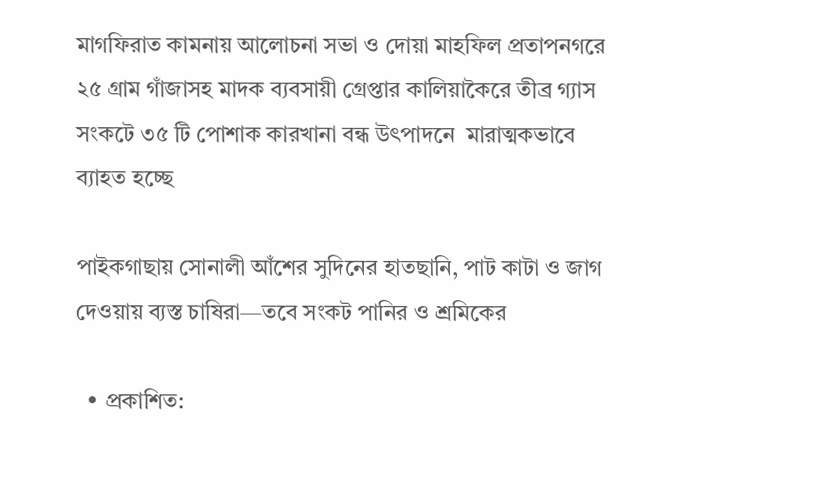মাগফিরাত কামনায় আলোচনা সভা ও দোয়া মাহফিল প্রতাপনগরে ২৫ গ্রাম গাঁজাসহ মাদক ব্যবসায়ী গ্রেপ্তার কালিয়াকৈরে তীব্র গ্যাস সংকটে ৩৫ টি পোশাক কারখানা বন্ধ উৎপাদনে  মারাত্মকভাবে ব্যাহত হচ্ছে

পাইকগাছায় সোনালী আঁশের সুদিনের হাতছানি, পাট কাটা ও জাগ  দেওয়ায় ব্যস্ত চাষিরা—তবে সংকট পানির ও শ্রমিকের

  • প্রকাশিত: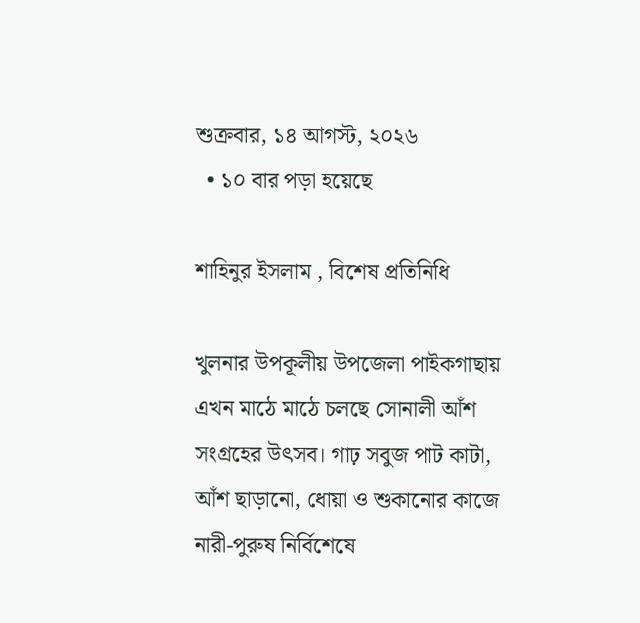শুক্রবার, ১৪ আগস্ট, ২০২৬
  • ১০ বার পড়া হয়েছে

শাহিনুর ইসলাম , বিশেষ প্রতিনিধি

খুলনার উপকূলীয় উপজেলা পাইকগাছায় এখন মাঠে মাঠে চলছে সোনালী আঁশ সংগ্রহের উৎসব। গাঢ় সবুজ পাট কাটা, আঁশ ছাড়ানো, ধোয়া ও শুকানোর কাজে নারী-পুরুষ নির্বিশেষে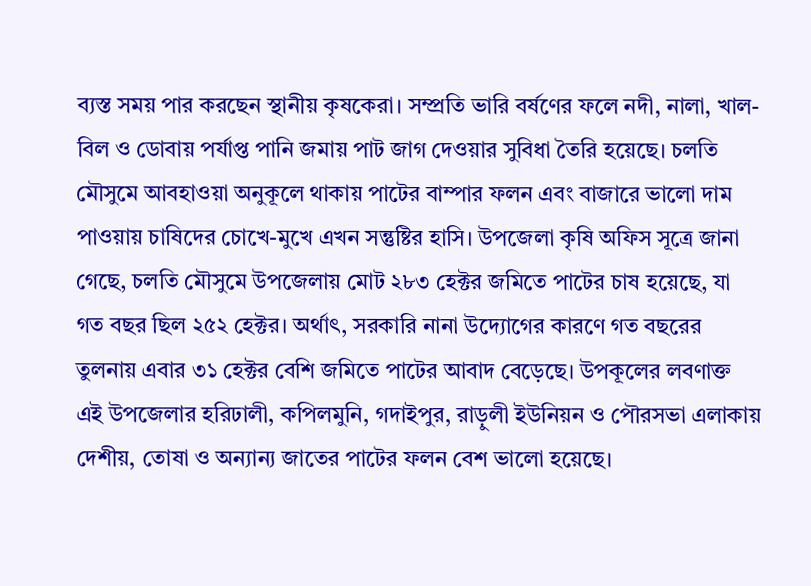ব্যস্ত সময় পার করছেন স্থানীয় কৃষকেরা। সম্প্রতি ভারি বর্ষণের ফলে নদী, নালা, খাল-বিল ও ডোবায় পর্যাপ্ত পানি জমায় পাট জাগ দেওয়ার সুবিধা তৈরি হয়েছে। চলতি মৌসুমে আবহাওয়া অনুকূলে থাকায় পাটের বাম্পার ফলন এবং বাজারে ভালো দাম পাওয়ায় চাষিদের চোখে-মুখে এখন সন্তুষ্টির হাসি। উপজেলা কৃষি অফিস সূত্রে জানা গেছে, চলতি মৌসুমে উপজেলায় মোট ২৮৩ হেক্টর জমিতে পাটের চাষ হয়েছে, যা গত বছর ছিল ২৫২ হেক্টর। অর্থাৎ, সরকারি নানা উদ্যোগের কারণে গত বছরের তুলনায় এবার ৩১ হেক্টর বেশি জমিতে পাটের আবাদ বেড়েছে। উপকূলের লবণাক্ত এই উপজেলার হরিঢালী, কপিলমুনি, গদাইপুর, রাড়ুলী ইউনিয়ন ও পৌরসভা এলাকায় দেশীয়, তোষা ও অন্যান্য জাতের পাটের ফলন বেশ ভালো হয়েছে।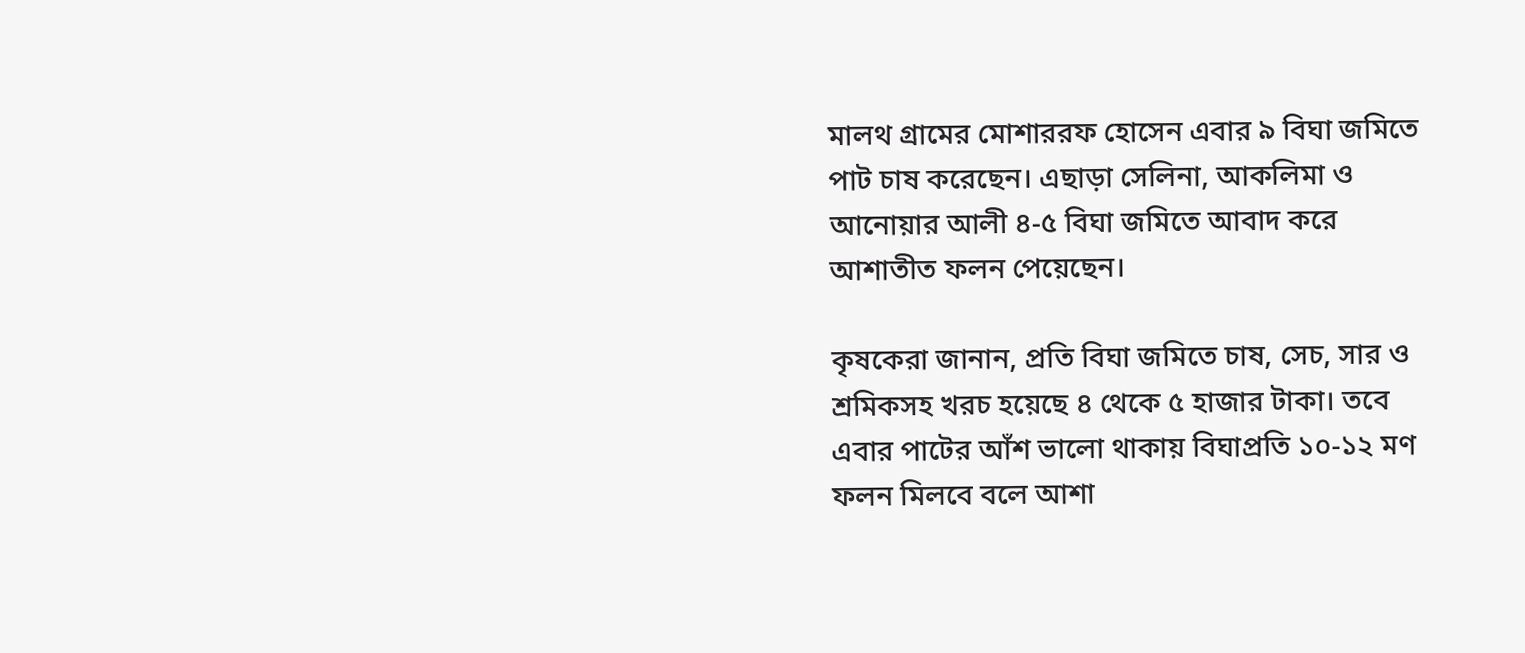মালথ গ্রামের মোশাররফ হোসেন এবার ৯ বিঘা জমিতে পাট চাষ করেছেন। এছাড়া সেলিনা, আকলিমা ও আনোয়ার আলী ৪-৫ বিঘা জমিতে আবাদ করে আশাতীত ফলন পেয়েছেন।

কৃষকেরা জানান, প্রতি বিঘা জমিতে চাষ, সেচ, সার ও শ্রমিকসহ খরচ হয়েছে ৪ থেকে ৫ হাজার টাকা। তবে এবার পাটের আঁশ ভালো থাকায় বিঘাপ্রতি ১০-১২ মণ ফলন মিলবে বলে আশা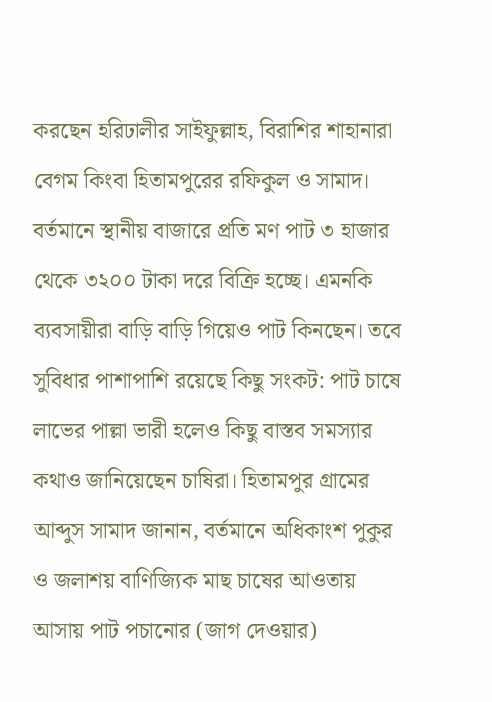করছেন হরিঢালীর সাইফুল্লাহ, বিরাশির শাহানারা বেগম কিংবা হিতামপুরের রফিকুল ও সামাদ। বর্তমানে স্থানীয় বাজারে প্রতি মণ পাট ৩ হাজার থেকে ৩২০০ টাকা দরে বিক্রি হচ্ছে। এমনকি ব্যবসায়ীরা বাড়ি বাড়ি গিয়েও পাট কিনছেন। তবে সুবিধার পাশাপাশি রয়েছে কিছু সংকট: পাট চাষে লাভের পাল্লা ভারী হলেও কিছু বাস্তব সমস্যার কথাও জানিয়েছেন চাষিরা। হিতামপুর গ্রামের আব্দুস সামাদ জানান, বর্তমানে অধিকাংশ পুকুর ও জলাশয় বাণিজ্যিক মাছ চাষের আওতায় আসায় পাট পচানোর (জাগ দেওয়ার)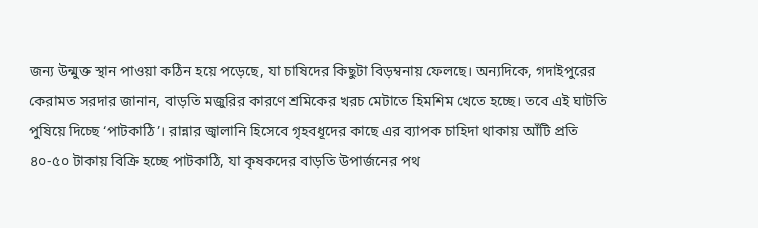জন্য উন্মুক্ত স্থান পাওয়া কঠিন হয়ে পড়েছে, যা চাষিদের কিছুটা বিড়ম্বনায় ফেলছে। অন্যদিকে, গদাইপুরের কেরামত সরদার জানান, বাড়তি মজুরির কারণে শ্রমিকের খরচ মেটাতে হিমশিম খেতে হচ্ছে। তবে এই ঘাটতি পুষিয়ে দিচ্ছে ‘পাটকাঠি’। রান্নার জ্বালানি হিসেবে গৃহবধূদের কাছে এর ব্যাপক চাহিদা থাকায় আঁটি প্রতি ৪০-৫০ টাকায় বিক্রি হচ্ছে পাটকাঠি, যা কৃষকদের বাড়তি উপার্জনের পথ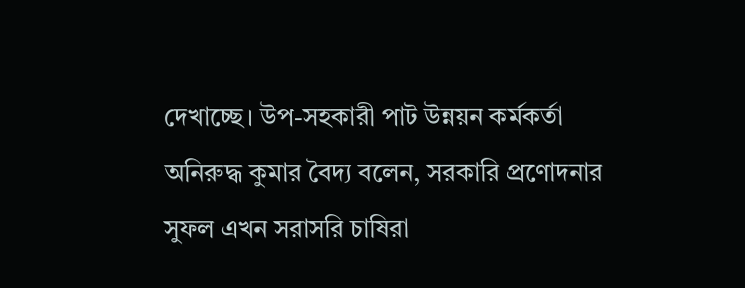দেখাচ্ছে। উপ-সহকারী পাট উন্নয়ন কর্মকর্তা অনিরুদ্ধ কুমার বৈদ্য বলেন, সরকারি প্রণোদনার সুফল এখন সরাসরি চাষিরা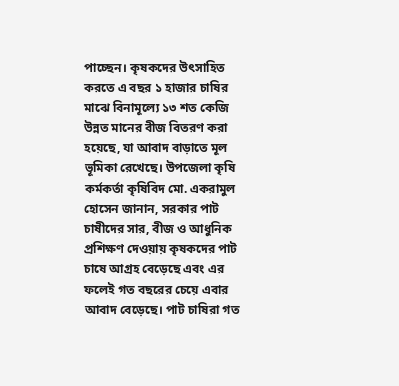পাচ্ছেন। কৃষকদের উৎসাহিত করতে এ বছর ১ হাজার চাষির মাঝে বিনামূল্যে ১৩ শত কেজি উন্নত মানের বীজ বিতরণ করা হয়েছে, যা আবাদ বাড়াতে মূল ভূমিকা রেখেছে। উপজেলা কৃষি কর্মকর্তা কৃষিবিদ মো. একরামুল হোসেন জানান, সরকার পাট চাষীদের সার, বীজ ও আধুনিক প্রশিক্ষণ দেওয়ায় কৃষকদের পাট চাষে আগ্রহ বেড়েছে এবং এর ফলেই গত বছরের চেয়ে এবার আবাদ বেড়েছে। পাট চাষিরা গত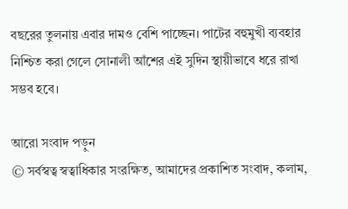বছরের তুলনায় এবার দামও বেশি পাচ্ছেন। পাটের বহুমুখী ব্যবহার নিশ্চিত করা গেলে সোনালী আঁশের এই সুদিন স্থায়ীভাবে ধরে রাখা সম্ভব হবে।

আরো সংবাদ পড়ুন
© সর্বস্বত্ব স্বত্বাধিকার সংরক্ষিত, আমাদের প্রকাশিত সংবাদ, কলাম,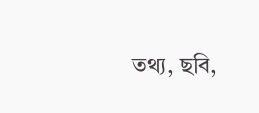তথ্য, ছবি,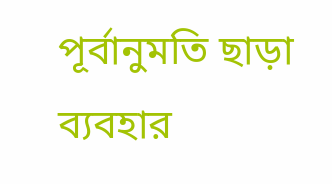পূর্বানুমতি ছাড়া ব্যবহার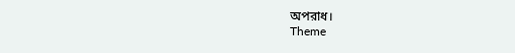অপরাধ।
Theme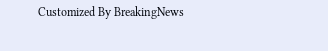Customized By BreakingNews